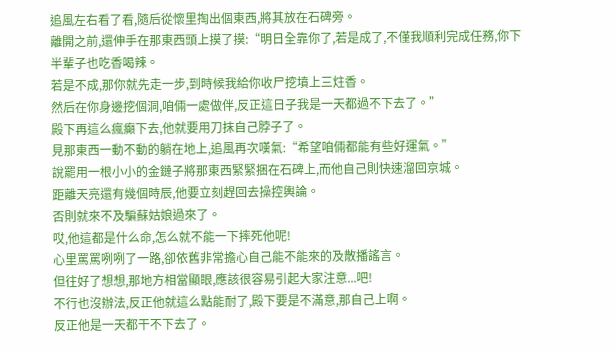追風左右看了看,隨后從懷里掏出個東西,將其放在石碑旁。
離開之前,還伸手在那東西頭上摸了摸:“明日全靠你了,若是成了,不僅我順利完成任務,你下半輩子也吃香喝辣。
若是不成,那你就先走一步,到時候我給你收尸挖墳上三炷香。
然后在你身邊挖個洞,咱倆一處做伴,反正這日子我是一天都過不下去了。”
殿下再這么瘋癲下去,他就要用刀抹自己脖子了。
見那東西一動不動的躺在地上,追風再次嘆氣:“希望咱倆都能有些好運氣。”
說罷用一根小小的金鏈子將那東西緊緊捆在石碑上,而他自己則快速溜回京城。
距離天亮還有幾個時辰,他要立刻趕回去操控輿論。
否則就來不及騙蘇姑娘過來了。
哎,他這都是什么命,怎么就不能一下摔死他呢!
心里罵罵咧咧了一路,卻依舊非常擔心自己能不能來的及散播謠言。
但往好了想想,那地方相當顯眼,應該很容易引起大家注意...吧!
不行也沒辦法,反正他就這么點能耐了,殿下要是不滿意,那自己上啊。
反正他是一天都干不下去了。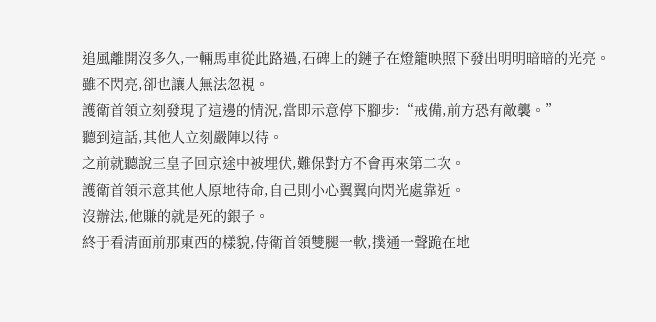追風離開沒多久,一輛馬車從此路過,石碑上的鏈子在燈籠映照下發出明明暗暗的光亮。
雖不閃亮,卻也讓人無法忽視。
護衛首領立刻發現了這邊的情況,當即示意停下腳步:“戒備,前方恐有敵襲。”
聽到這話,其他人立刻嚴陣以待。
之前就聽說三皇子回京途中被埋伏,難保對方不會再來第二次。
護衛首領示意其他人原地待命,自己則小心翼翼向閃光處靠近。
沒辦法,他賺的就是死的銀子。
終于看清面前那東西的樣貌,侍衛首領雙腿一軟,撲通一聲跪在地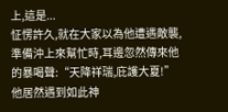上,這是...
怔愣許久,就在大家以為他遭遇敵襲,準備沖上來幫忙時,耳邊忽然傳來他的暴喝聲:“天降祥瑞,庇護大夏!”
他居然遇到如此神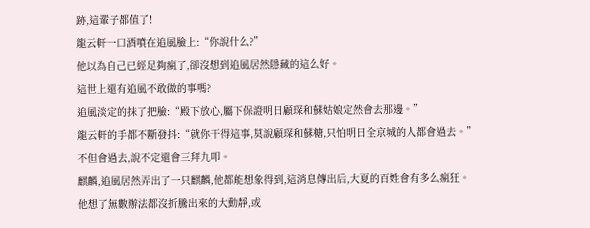跡,這輩子都值了!
龍云軒一口酒噴在追風臉上:“你說什么?”
他以為自己已經足夠瘋了,卻沒想到追風居然隱藏的這么好。
這世上還有追風不敢做的事嗎?
追風淡定的抹了把臉:“殿下放心,屬下保證明日顧琛和蘇姑娘定然會去那邊。”
龍云軒的手都不斷發抖:“就你干得這事,莫說顧琛和蘇糖,只怕明日全京城的人都會過去。”
不但會過去,說不定還會三拜九叩。
麒麟,追風居然弄出了一只麒麟,他都能想象得到,這消息傳出后,大夏的百姓會有多么瘋狂。
他想了無數辦法都沒折騰出來的大動靜,或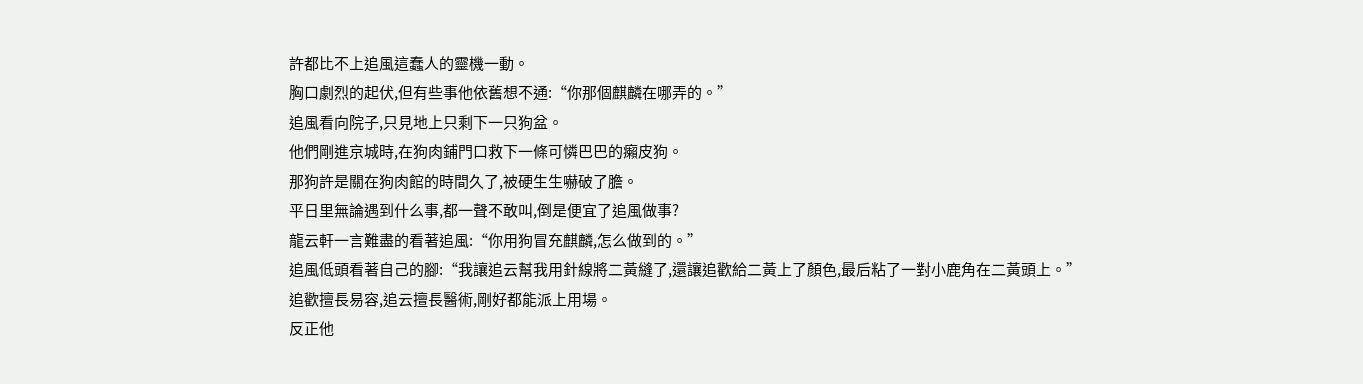許都比不上追風這蠢人的靈機一動。
胸口劇烈的起伏,但有些事他依舊想不通:“你那個麒麟在哪弄的。”
追風看向院子,只見地上只剩下一只狗盆。
他們剛進京城時,在狗肉鋪門口救下一條可憐巴巴的癩皮狗。
那狗許是關在狗肉館的時間久了,被硬生生嚇破了膽。
平日里無論遇到什么事,都一聲不敢叫,倒是便宜了追風做事?
龍云軒一言難盡的看著追風:“你用狗冒充麒麟,怎么做到的。”
追風低頭看著自己的腳:“我讓追云幫我用針線將二黃縫了,還讓追歡給二黃上了顏色,最后粘了一對小鹿角在二黃頭上。”
追歡擅長易容,追云擅長醫術,剛好都能派上用場。
反正他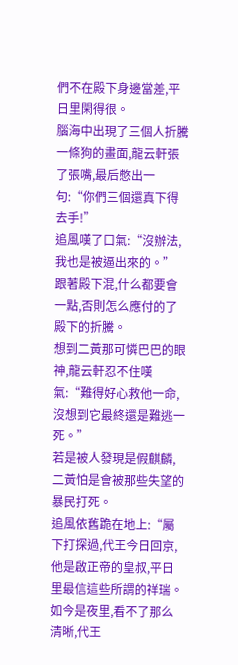們不在殿下身邊當差,平日里閑得很。
腦海中出現了三個人折騰一條狗的畫面,龍云軒張了張嘴,最后憋出一句:“你們三個還真下得去手!”
追風嘆了口氣:“沒辦法,我也是被逼出來的。”
跟著殿下混,什么都要會一點,否則怎么應付的了殿下的折騰。
想到二黃那可憐巴巴的眼神,龍云軒忍不住嘆氣:“難得好心救他一命,沒想到它最終還是難逃一死。”
若是被人發現是假麒麟,二黃怕是會被那些失望的暴民打死。
追風依舊跪在地上:“屬下打探過,代王今日回京,他是啟正帝的皇叔,平日里最信這些所謂的祥瑞。
如今是夜里,看不了那么清晰,代王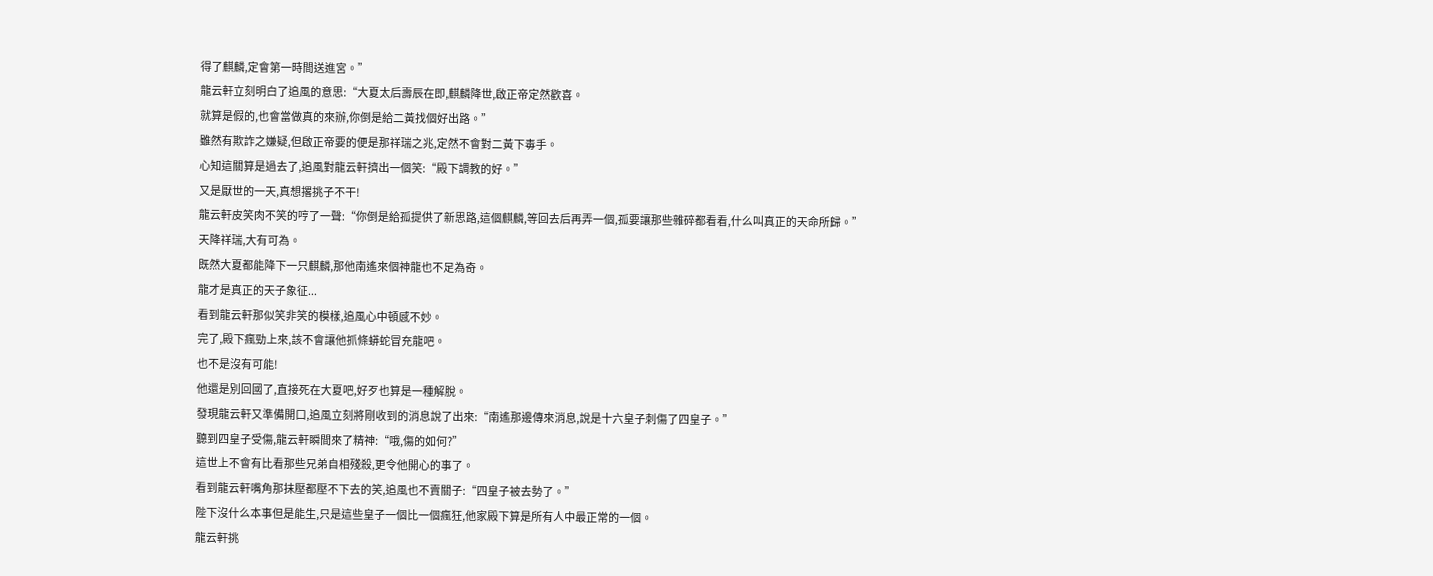得了麒麟,定會第一時間送進宮。”
龍云軒立刻明白了追風的意思:“大夏太后壽辰在即,麒麟降世,啟正帝定然歡喜。
就算是假的,也會當做真的來辦,你倒是給二黃找個好出路。”
雖然有欺詐之嫌疑,但啟正帝要的便是那祥瑞之兆,定然不會對二黃下毒手。
心知這關算是過去了,追風對龍云軒擠出一個笑:“殿下調教的好。”
又是厭世的一天,真想撂挑子不干!
龍云軒皮笑肉不笑的哼了一聲:“你倒是給孤提供了新思路,這個麒麟,等回去后再弄一個,孤要讓那些雜碎都看看,什么叫真正的天命所歸。”
天降祥瑞,大有可為。
既然大夏都能降下一只麒麟,那他南遙來個神龍也不足為奇。
龍才是真正的天子象征...
看到龍云軒那似笑非笑的模樣,追風心中頓感不妙。
完了,殿下瘋勁上來,該不會讓他抓條蟒蛇冒充龍吧。
也不是沒有可能!
他還是別回國了,直接死在大夏吧,好歹也算是一種解脫。
發現龍云軒又準備開口,追風立刻將剛收到的消息說了出來:“南遙那邊傳來消息,說是十六皇子刺傷了四皇子。”
聽到四皇子受傷,龍云軒瞬間來了精神:“哦,傷的如何?”
這世上不會有比看那些兄弟自相殘殺,更令他開心的事了。
看到龍云軒嘴角那抹壓都壓不下去的笑,追風也不賣關子:“四皇子被去勢了。”
陛下沒什么本事但是能生,只是這些皇子一個比一個瘋狂,他家殿下算是所有人中最正常的一個。
龍云軒挑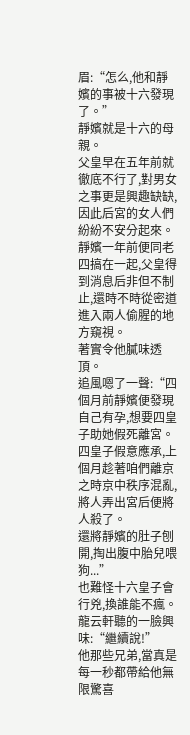眉:“怎么,他和靜嬪的事被十六發現了。”
靜嬪就是十六的母親。
父皇早在五年前就徹底不行了,對男女之事更是興趣缺缺,因此后宮的女人們紛紛不安分起來。
靜嬪一年前便同老四搞在一起,父皇得到消息后非但不制止,還時不時從密道進入兩人偷腥的地方窺視。
著實令他膩味透頂。
追風嗯了一聲:“四個月前靜嬪便發現自己有孕,想要四皇子助她假死離宮。
四皇子假意應承,上個月趁著咱們離京之時京中秩序混亂,將人弄出宮后便將人殺了。
還將靜嬪的肚子刨開,掏出腹中胎兒喂狗...”
也難怪十六皇子會行兇,換誰能不瘋。
龍云軒聽的一臉興味:“繼續說!”
他那些兄弟,當真是每一秒都帶給他無限驚喜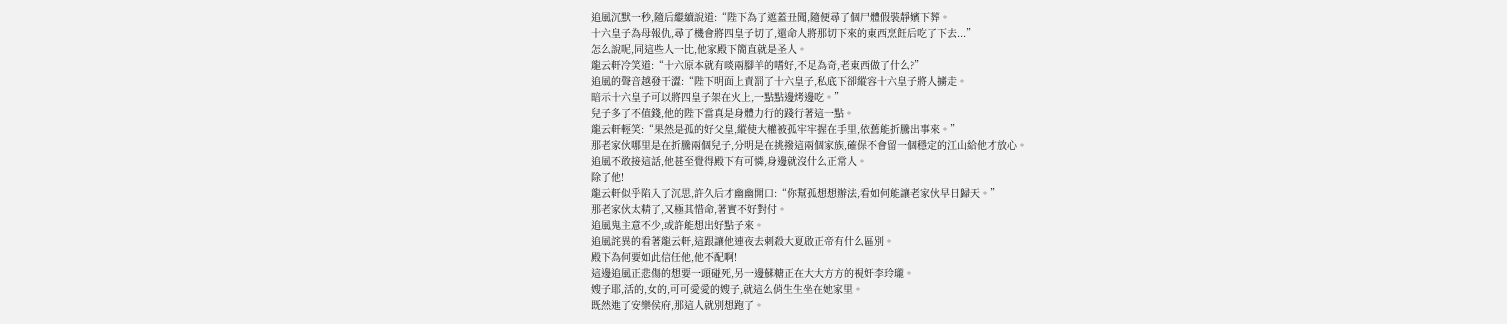追風沉默一秒,隨后繼續說道:“陛下為了遮蓋丑聞,隨便尋了個尸體假裝靜嬪下葬。
十六皇子為母報仇,尋了機會將四皇子切了,還命人將那切下來的東西烹飪后吃了下去...”
怎么說呢,同這些人一比,他家殿下簡直就是圣人。
龍云軒冷笑道:“十六原本就有啖兩腳羊的嗜好,不足為奇,老東西做了什么?”
追風的聲音越發干澀:“陛下明面上責罰了十六皇子,私底下卻縱容十六皇子將人擄走。
暗示十六皇子可以將四皇子架在火上,一點點邊烤邊吃。”
兒子多了不值錢,他的陛下當真是身體力行的踐行著這一點。
龍云軒輕笑:“果然是孤的好父皇,縱使大權被孤牢牢握在手里,依舊能折騰出事來。”
那老家伙哪里是在折騰兩個兒子,分明是在挑撥這兩個家族,確保不會留一個穩定的江山給他才放心。
追風不敢接這話,他甚至覺得殿下有可憐,身邊就沒什么正常人。
除了他!
龍云軒似乎陷入了沉思,許久后才幽幽開口:“你幫孤想想辦法,看如何能讓老家伙早日歸天。”
那老家伙太精了,又極其惜命,著實不好對付。
追風鬼主意不少,或許能想出好點子來。
追風詫異的看著龍云軒,這跟讓他連夜去刺殺大夏啟正帝有什么區別。
殿下為何要如此信任他,他不配啊!
這邊追風正悲傷的想要一頭碰死,另一邊蘇糖正在大大方方的視奸李玲瓏。
嫂子耶,活的,女的,可可愛愛的嫂子,就這么俏生生坐在她家里。
既然進了安樂侯府,那這人就別想跑了。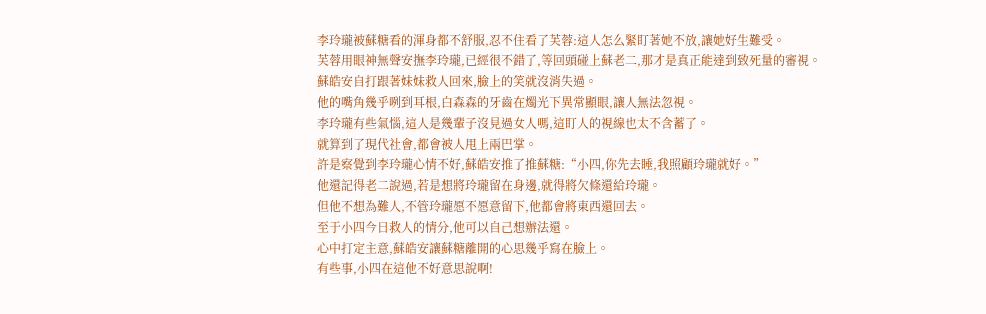李玲瓏被蘇糖看的渾身都不舒服,忍不住看了芙蓉:這人怎么緊盯著她不放,讓她好生難受。
芙蓉用眼神無聲安撫李玲瓏,已經很不錯了,等回頭碰上蘇老二,那才是真正能達到致死量的審視。
蘇皓安自打跟著妹妹救人回來,臉上的笑就沒消失過。
他的嘴角幾乎咧到耳根,白森森的牙齒在燭光下異常顯眼,讓人無法忽視。
李玲瓏有些氣惱,這人是幾輩子沒見過女人嗎,這盯人的視線也太不含蓄了。
就算到了現代社會,都會被人甩上兩巴掌。
許是察覺到李玲瓏心情不好,蘇皓安推了推蘇糖:“小四,你先去睡,我照顧玲瓏就好。”
他還記得老二說過,若是想將玲瓏留在身邊,就得將欠條還給玲瓏。
但他不想為難人,不管玲瓏愿不愿意留下,他都會將東西還回去。
至于小四今日救人的情分,他可以自己想辦法還。
心中打定主意,蘇皓安讓蘇糖離開的心思幾乎寫在臉上。
有些事,小四在這他不好意思說啊!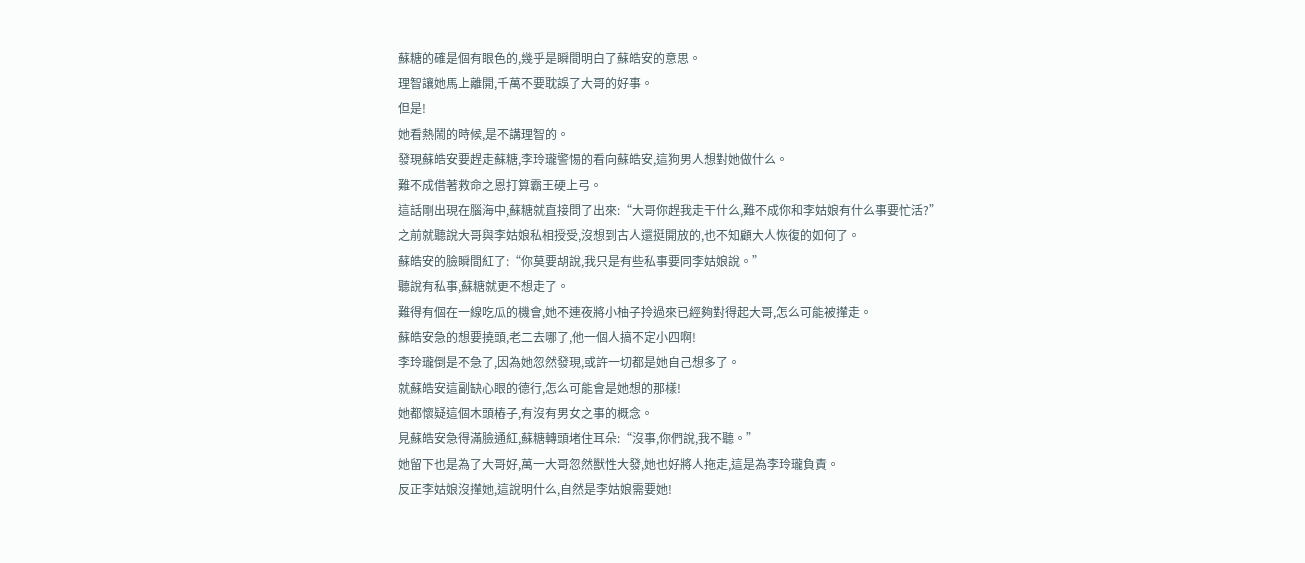蘇糖的確是個有眼色的,幾乎是瞬間明白了蘇皓安的意思。
理智讓她馬上離開,千萬不要耽誤了大哥的好事。
但是!
她看熱鬧的時候,是不講理智的。
發現蘇皓安要趕走蘇糖,李玲瓏警惕的看向蘇皓安,這狗男人想對她做什么。
難不成借著救命之恩打算霸王硬上弓。
這話剛出現在腦海中,蘇糖就直接問了出來:“大哥你趕我走干什么,難不成你和李姑娘有什么事要忙活?”
之前就聽說大哥與李姑娘私相授受,沒想到古人還挺開放的,也不知顧大人恢復的如何了。
蘇皓安的臉瞬間紅了:“你莫要胡說,我只是有些私事要同李姑娘說。”
聽說有私事,蘇糖就更不想走了。
難得有個在一線吃瓜的機會,她不連夜將小柚子拎過來已經夠對得起大哥,怎么可能被攆走。
蘇皓安急的想要撓頭,老二去哪了,他一個人搞不定小四啊!
李玲瓏倒是不急了,因為她忽然發現,或許一切都是她自己想多了。
就蘇皓安這副缺心眼的德行,怎么可能會是她想的那樣!
她都懷疑這個木頭樁子,有沒有男女之事的概念。
見蘇皓安急得滿臉通紅,蘇糖轉頭堵住耳朵:“沒事,你們說,我不聽。”
她留下也是為了大哥好,萬一大哥忽然獸性大發,她也好將人拖走,這是為李玲瓏負責。
反正李姑娘沒攆她,這說明什么,自然是李姑娘需要她!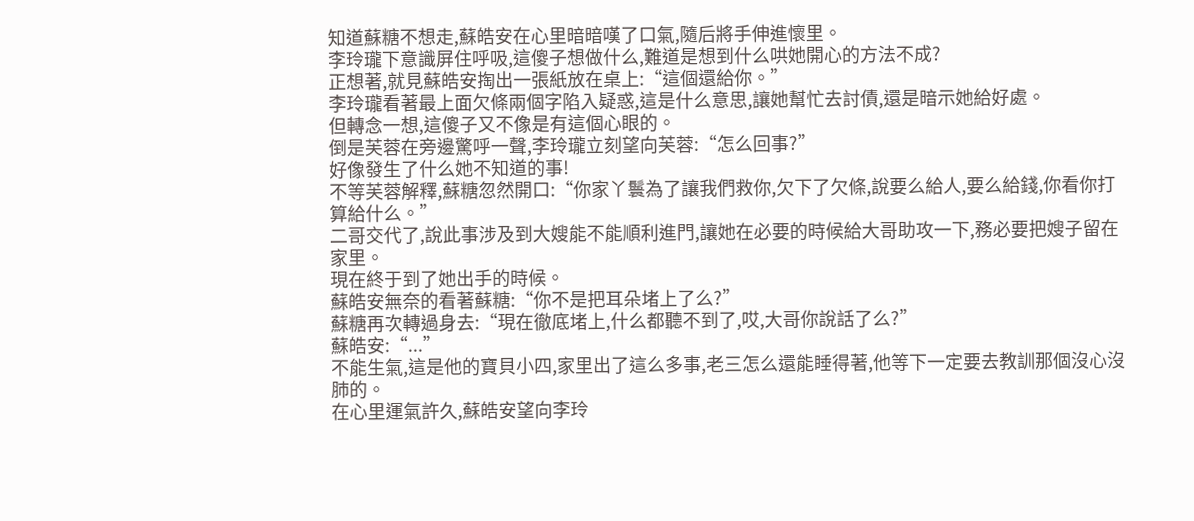知道蘇糖不想走,蘇皓安在心里暗暗嘆了口氣,隨后將手伸進懷里。
李玲瓏下意識屏住呼吸,這傻子想做什么,難道是想到什么哄她開心的方法不成?
正想著,就見蘇皓安掏出一張紙放在桌上:“這個還給你。”
李玲瓏看著最上面欠條兩個字陷入疑惑,這是什么意思,讓她幫忙去討債,還是暗示她給好處。
但轉念一想,這傻子又不像是有這個心眼的。
倒是芙蓉在旁邊驚呼一聲,李玲瓏立刻望向芙蓉:“怎么回事?”
好像發生了什么她不知道的事!
不等芙蓉解釋,蘇糖忽然開口:“你家丫鬟為了讓我們救你,欠下了欠條,說要么給人,要么給錢,你看你打算給什么。”
二哥交代了,說此事涉及到大嫂能不能順利進門,讓她在必要的時候給大哥助攻一下,務必要把嫂子留在家里。
現在終于到了她出手的時候。
蘇皓安無奈的看著蘇糖:“你不是把耳朵堵上了么?”
蘇糖再次轉過身去:“現在徹底堵上,什么都聽不到了,哎,大哥你說話了么?”
蘇皓安:“...”
不能生氣,這是他的寶貝小四,家里出了這么多事,老三怎么還能睡得著,他等下一定要去教訓那個沒心沒肺的。
在心里運氣許久,蘇皓安望向李玲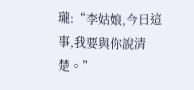瓏:“李姑娘,今日這事,我要與你說清楚。”